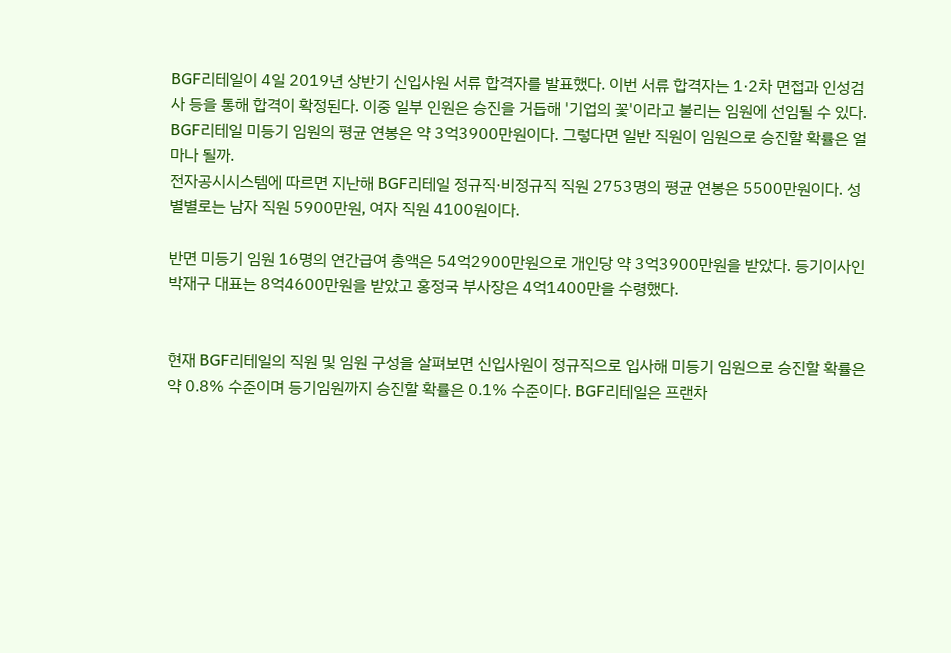BGF리테일이 4일 2019년 상반기 신입사원 서류 합격자를 발표했다. 이번 서류 합격자는 1·2차 면접과 인성검사 등을 통해 합격이 확정된다. 이중 일부 인원은 승진을 거듭해 '기업의 꽃'이라고 불리는 임원에 선임될 수 있다. BGF리테일 미등기 임원의 평균 연봉은 약 3억3900만원이다. 그렇다면 일반 직원이 임원으로 승진할 확률은 얼마나 될까.
전자공시시스템에 따르면 지난해 BGF리테일 정규직·비정규직 직원 2753명의 평균 연봉은 5500만원이다. 성별별로는 남자 직원 5900만원, 여자 직원 4100원이다.

반면 미등기 임원 16명의 연간급여 총액은 54억2900만원으로 개인당 약 3억3900만원을 받았다. 등기이사인 박재구 대표는 8억4600만원을 받았고 홍정국 부사장은 4억1400만을 수령했다.


현재 BGF리테일의 직원 및 임원 구성을 살펴보면 신입사원이 정규직으로 입사해 미등기 임원으로 승진할 확률은 약 0.8% 수준이며 등기임원까지 승진할 확률은 0.1% 수준이다. BGF리테일은 프랜차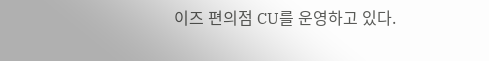이즈 편의점 CU를 운영하고 있다.